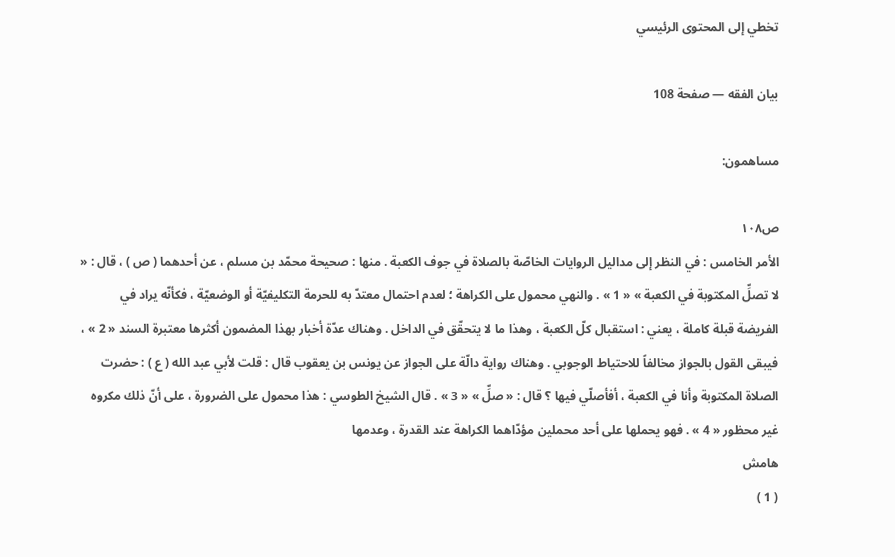تخطي إلى المحتوى الرئيسي

بيان الفقه — صفحة 108

مساهمون:

ص١٠٨
الأمر الخامس : في النظر إلى مداليل الروايات الخاصّة بالصلاة في جوف الكعبة . منها : صحيحة محمّد بن مسلم ، عن أحدهما ( ص ) ، قال : « لا تصلِّ المكتوبة في الكعبة » « 1 » . والنهي محمول على الكراهة ؛ لعدم احتمال معتدّ به للحرمة التكليفيّة أو الوضعيّة ، فكأنّه يراد في الفريضة قبلة كاملة ، يعني : استقبال كلّ الكعبة ، وهذا ما لا يتحقّق في الداخل . وهناك عدّة أخبار بهذا المضمون أكثرها معتبرة السند « 2 » ، فيبقى القول بالجواز مخالفاً للاحتياط الوجوبي . وهناك رواية دالّة على الجواز عن يونس بن يعقوب قال : قلت لأبي عبد الله ( ع ) : حضرت الصلاة المكتوبة وأنا في الكعبة ، أفأصلّي فيها ؟ قال : « صلِّ » « 3 » . قال الشيخ الطوسي : هذا محمول على الضرورة ، على أنّ ذلك مكروه غير محظور « 4 » . فهو يحملها على أحد محملين مؤدّاهما الكراهة عند القدرة ، وعدمها
هامش
( 1 )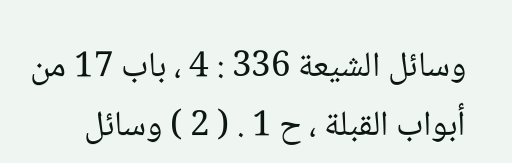وسائل الشيعة 336 : 4 ، باب 17 من أبواب القبلة ، ح 1 . ( 2 ) وسائل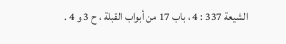الشيعة 337 : 4 ، باب 17 من أبواب القبلة ، ح 3 و 4 .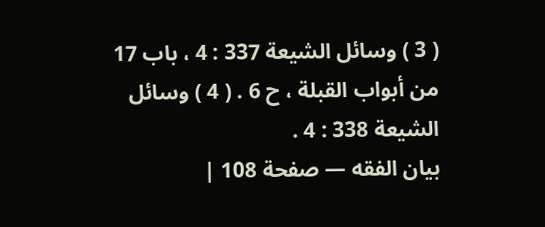( 3 ) وسائل الشيعة 337 : 4 ، باب 17 من أبواب القبلة ، ح 6 . ( 4 ) وسائل الشيعة 338 : 4 .
بيان الفقه — صفحة 108 |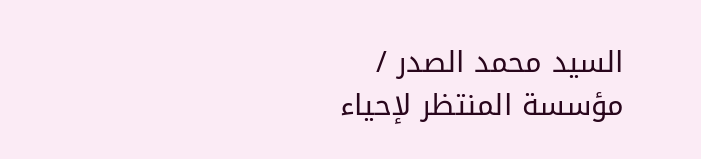السيد محمد الصدر / مؤسسة المنتظر لإحياء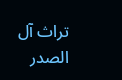تراث آل الصدر